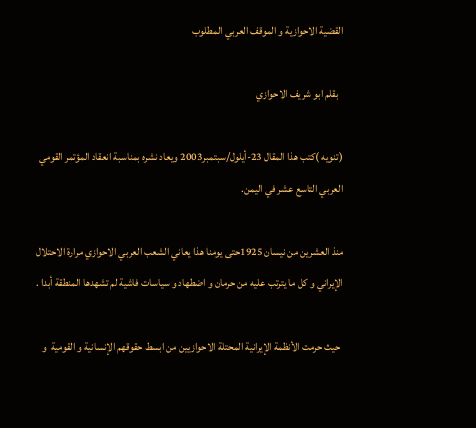القضية الاحوازية و الموقف العربي المطلوب

  بقلم ابو شريف الاحوازي

(تنويه )كتب هذا المقال 23-أيلول/سبتمبر2003 ويعاد نشره بمناسبة انعقاد المؤتمر القومي العربي التاسع عشر في اليمن.

منذ العشرين من نيسان 1925حتى يومنا هذا يعاني الشعب العربي الاحوازي مرارة الاحتلال الإيراني و كل ما يترتب عليه من حرمان و اضطهاد و سياسات فاشية لم تشهدها المنطقة أبدا .

 حيث حرمت الأنظمة الإيرانية المحتلة الاحوازيين من ابسط حقوقهم الإنسانية و القومية  و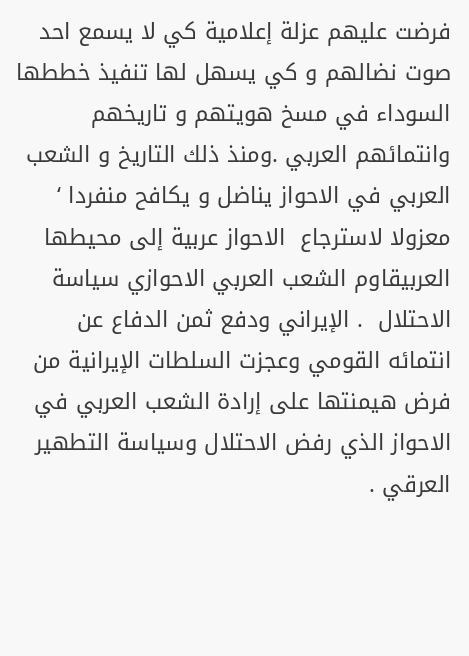فرضت عليهم عزلة إعلامية كي لا يسمع احد  صوت نضالهم و كي يسهل لها تنفيذ خططها السوداء في مسخ هويتهم و تاريخهم  وانتمائهم العربي .ومنذ ذلك التاريخ و الشعب العربي في الاحواز يناضل و يكافح منفردا ‘ معزولا لاسترجاع  الاحواز عربية إلى محيطها العربيقاوم الشعب العربي الاحوازي سياسة الاحتلال  . الإيراني ودفع ثمن الدفاع عن انتمائه القومي وعجزت السلطات الإيرانية من فرض هيمنتها على إرادة الشعب العربي في الاحواز الذي رفض الاحتلال وسياسة التطهير العرقي .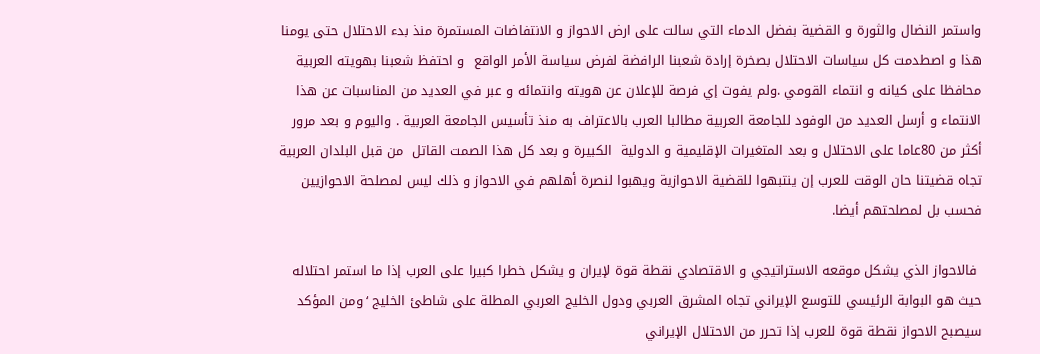واستمر النضال والثورة و القضية بفضل الدماء التي سالت على ارض الاحواز و الانتفاضات المستمرة منذ بدء الاحتلال حتى يومنا هذا و اصطدمت كل سياسات الاحتلال بصخرة إرادة شعبنا الرافضة لفرض سياسة الأمر الواقع  و احتفظ شعبنا بهويته العربية محافظا على كيانه و انتماء القومي .ولم يفوت إي فرصة للإعلان عن هويته وانتمائه و عبر في العديد من المناسبات عن هذا الانتماء و أرسل العديد من الوفود للجامعة العربية مطالبا العرب بالاعتراف به منذ تأسيس الجامعة العربية . واليوم و بعد مرور أكثر من 80عاما على الاحتلال و بعد المتغيرات الإقليمية و الدولية  الكبيرة و بعد كل هذا الصمت القاتل  من قبل البلدان العربية تجاه قضيتنا حان الوقت للعرب إن ينتبهوا للقضية الاحوازية ويهبوا لنصرة أهلهم في الاحواز و ذلك ليس لمصلحة الاحوازيين فحسب بل لمصلحتهم أيضا.

 فالاحواز الذي يشكل موقعه الاستراتيجي و الاقتصادي نقطة قوة لإيران و يشكل خطرا كبيرا على العرب إذا ما استمر احتلاله حيث هو البوابة الرئيسي للتوسع الإيراني تجاه المشرق العربي ودول الخليج العربي المطلة على شاطئ الخليج ‘ومن المؤكد سيصبح الاحواز نقطة قوة للعرب إذا تحرر من الاحتلال الإيراني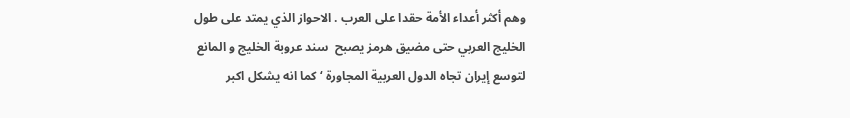وهم أكثر أعداء الأمة حقدا على العرب . الاحواز الذي يمتد على طول الخليج العربي حتى مضيق هرمز يصبح  سند عروبة الخليج و المانع لتوسع إيران تجاه الدول العربية المجاورة ‘ كما انه يشكل اكبر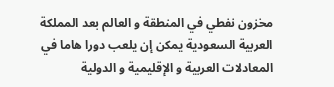مخزون نفطي في المنطقة و العالم بعد المملكة العربية السعودية يمكن إن يلعب دورا هاما في المعادلات العربية و الإقليمية و الدولية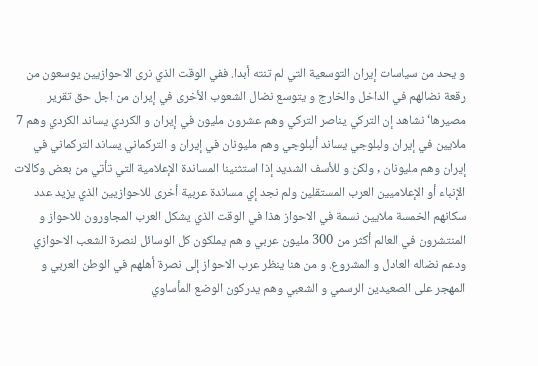و يحد من سياسات إيران التوسعية التي لم تنته أبدا. ففي الوقت الذي نرى الاحوازيين يوسعون من رقعة نضالهم في الداخل والخارج و يتوسع نضال الشعوب الأخرى في إيران من اجل حق تقرير مصيرها‘ نشاهد إن التركي يناصر التركي وهم عشرون مليون في إيران و الكردي يساند الكردي وهم 7 ملايين في إيران ولبلوجي يساند ألبلوجي وهم مليونان في إيران و التركماني يساند التركماني في إيران وهم مليونان , ولكن و للأسف الشديد إذا استثنينا المساندة الإعلامية التي تأتي من بعض وكالات الإنباء أو الإعلاميين العرب المستقلين ولم نجد إي مساندة عربية أخرى للاحوازيين الذي يزيد عدد سكانهم الخمسة ملايين نسمة في الاحواز هذا في الوقت الذي يشكل العرب المجاورون للاحواز و المنتشرون في العالم أكثر من 300 مليون عربي و هم يملكون كل الوسائل لنصرة الشعب الاحوازي ودعم نضاله العادل و المشروع. و من هنا ينظر عرب الاحواز إلى نصرة أهلهم في الوطن العربي و المهجر على الصعيدين الرسمي و الشعبي وهم يدركون الوضع المأساوي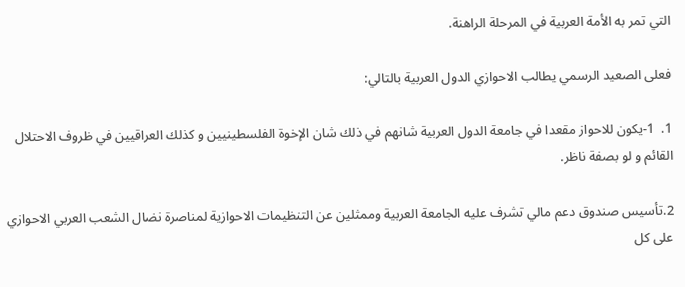التي تمر به الأمة العربية في المرحلة الراهنة.

فعلى الصعيد الرسمي يطالب الاحوازي الدول العربية بالتالي:

1.  1-يكون للاحواز مقعدا في جامعة الدول العربية شانهم في ذلك شان الإخوة الفلسطينيين و كذلك العراقيين في ظروف الاحتلال القائم و لو بصفة ناظر.

2.تأسيس صندوق دعم مالي تشرف عليه الجامعة العربية وممثلين عن التنظيمات الاحوازية لمناصرة نضال الشعب العربي الاحوازي على كل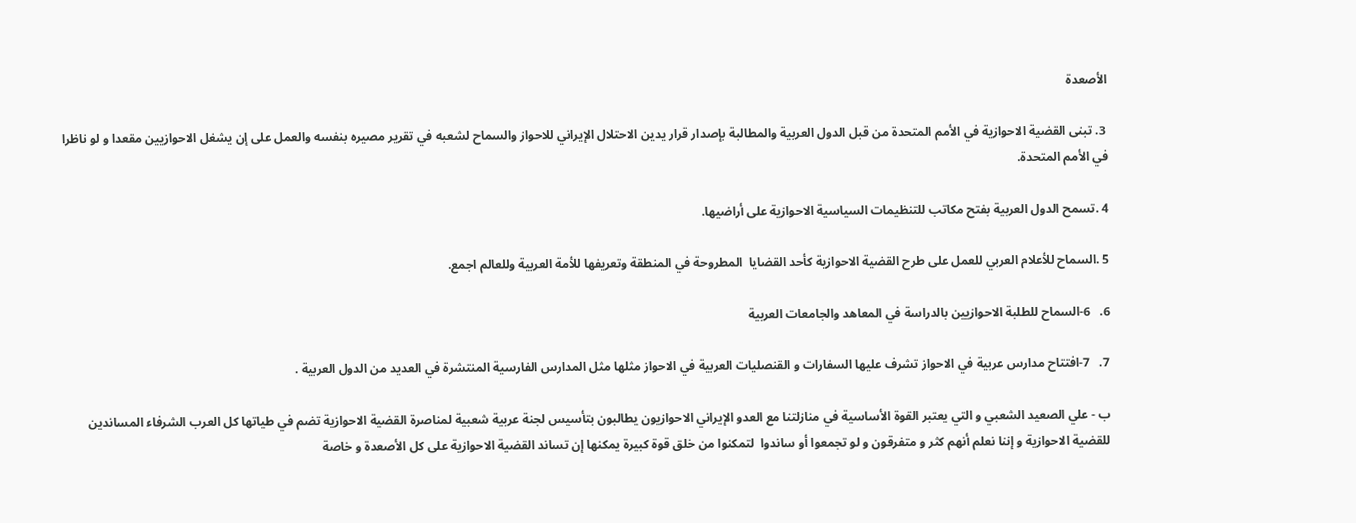الأصعدة

 3. تبنى القضية الاحوازية في الأمم المتحدة من قبل الدول العربية والمطالبة بإصدار قرار يدين الاحتلال الإيراني للاحواز والسماح لشعبه في تقرير مصيره بنفسه والعمل على إن يشغل الاحوازيين مقعدا و لو ناظرا في الأمم المتحدة.

4 .تسمح الدول العربية بفتح مكاتب للتنظيمات السياسية الاحوازية على أراضيها.

5 .السماح للأعلام العربي للعمل على طرح القضية الاحوازية كأحد القضايا  المطروحة في المنطقة وتعريفها للأمة العربية وللعالم اجمع.

6.   6-السماح للطلبة الاحوازيين بالدراسة في المعاهد والجامعات العربية

7.   7-افتتاح مدارس عربية في الاحواز تشرف عليها السفارات و القنصليات العربية في الاحواز مثلها مثل المدارس الفارسية المنتشرة في العديد من الدول العربية .

ب - علي الصعيد الشعبي و التي يعتبر القوة الأساسية في منازلتنا مع العدو الإيراني الاحوازيون يطالبون بتأسيس لجنة عربية شعبية لمناصرة القضية الاحوازية تضم في طياتها كل العرب الشرفاء المساندين للقضية الاحوازية و إننا نعلم أنهم كثر و متفرقون و لو تجمعوا أو ساندوا  لتمكنوا من خلق قوة كبيرة يمكنها إن تساند القضية الاحوازية على كل الأصعدة و خاصة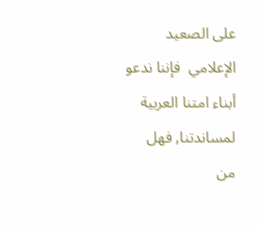على الصعيد الإعلامي  فإننا ندعو أبناء امتنا العربية لمساندتنا, فهل من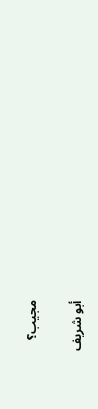مجيب؟

أبو شريف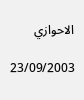الاحوازي

23/09/2003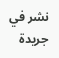نشر في جريدة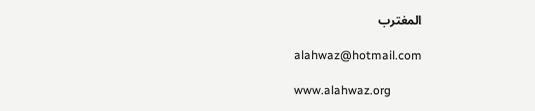المغترب

alahwaz@hotmail.com

www.alahwaz.org